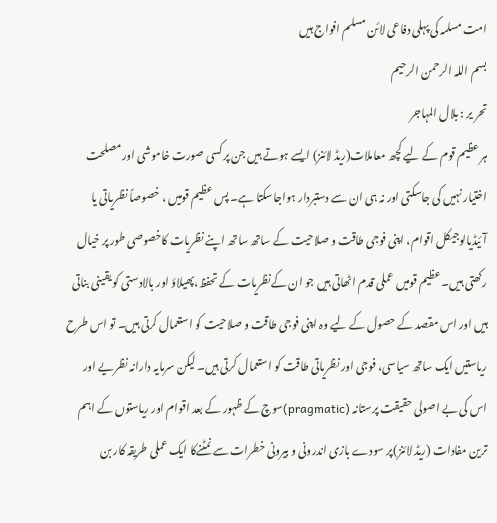امت مسلمہ کی پہلی دفاعی لائن مسلم افواج ہیں
بسم اللہ الرحمن الرحیم
تحر یر : بلال المہاجر
ہر عظیم قوم کے لیے کچھ معاملات(ریڈ لائنز) ایسے ہوتے ہیں جن پر کسی صورت خاموشی اورمصلحت اختیار نہیں کی جاسکتی اور نہ ہی ان سے دستبردار ہواجاسکتا ہے۔ پس عظیم قومیں ، خصوصاً نظریاتی یا آئیڈیالوجیکل اقوام، اپنی فوجی طاقت و صلاحیت کے ساتھ ساتھ اپنے نظریات کاخصوصی طور پر خیال رکھتی ہیں۔ عظیم قومیں عملی قدم اٹھاتی ہیں جو ان کےنظریات کے تحفظ،پھیلاؤ اور بالادستی کو یقینی بناتی ہیں اور اس مقصد کے حصول کے لیے وہ اپنی فوجی طاقت و صلاحیت کو استعمال کرتی ہیں۔ تو اس طرح ریاستیں ایک ساتھ سیاسی، فوجی اور نظریاتی طاقت کو استعمال کرتی ہیں۔ لیکن سرمایہ دارانہ نظریے اور اس کی بے اصولی حقیقت پرستانہ (pragmatic)سوچ کے ظہور کے بعد اقوام اور ریاستوں کے اہم ترین مفادات (ریڈ لائنز)پر سودے بازی اندرونی و بیرونی خطرات سے نمٹنےکا ایک عملی طریقہ کار بن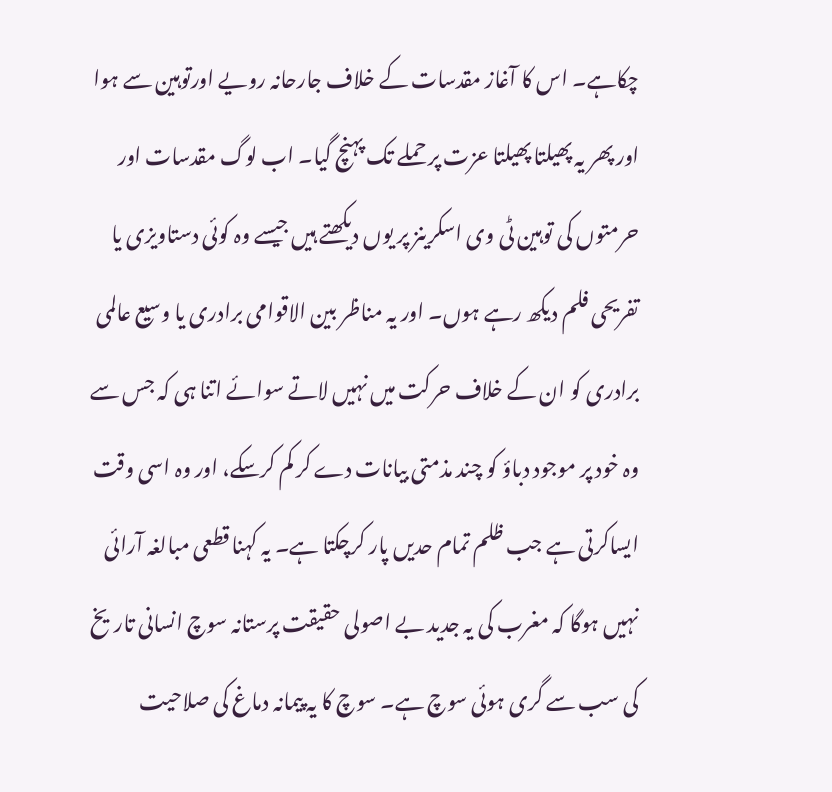چکاہے۔ اس کا آغاز مقدسات کے خلاف جارحانہ رویے اورتوہین سے ہوا اور پھر یہ پھیلتا پھیلتا عزت پر حملے تک پہنچ گیا۔ اب لوگ مقدسات اور حرمتوں کی توہین ٹی وی اسکرینز پر یوں دیکھتے ہیں جیسے وہ کوئی دستاویزی یا تفریحی فلم دیکھ رہے ہوں۔ اور یہ مناظر بین الاقوامی برادری یا وسیع عالمی برادری کو ان کے خلاف حرکت میں نہیں لاتے سوائے اتنا ہی کہ جس سے وہ خود پر موجود دباؤ کو چند مذمتی بیانات دے کر کم کرسکے، اور وہ اسی وقت ایساکرتی ہے جب ظلم تمام حدیں پار کرچکتا ہے۔ یہ کہنا قطعی مبالغہ آرائی نہیں ہوگا کہ مغرب کی یہ جدید بے اصولی حقیقت پرستانہ سوچ انسانی تاریخ کی سب سے گری ہوئی سوچ ہے۔ سوچ کا یہ پیمانہ دماغ کی صلاحیت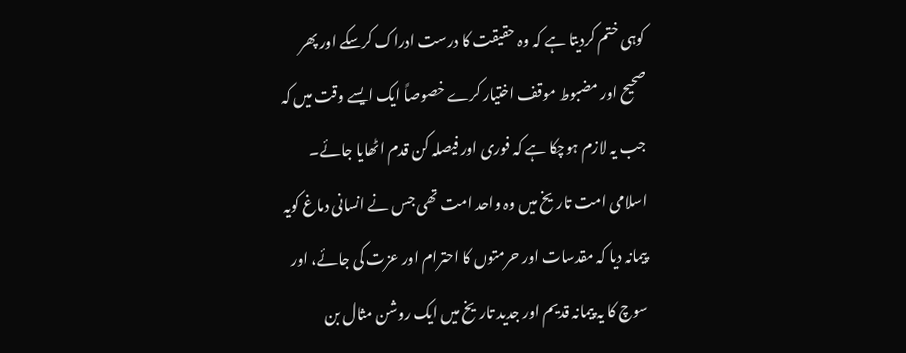کوہی ختم کردیتا ہے کہ وہ حقیقت کا درست ادراک کرسکے اور پھر صحیح اور مضبوط موقف اختیار کرے خصوصاً ایک ایسے وقت میں کہ جب یہ لازم ہوچکا ہے کہ فوری اور فیصلہ کن قدم اٹھایا جائے۔
اسلامی امت تاریخ میں وہ واحد امت تھی جس نے انسانی دماغ کویہ پیمانہ دیا کہ مقدسات اور حرمتوں کا احترام اور عزت کی جائے، اور سوچ کا یہ پیمانہ قدیم اور جدید تاریخ میں ایک روشن مثال بن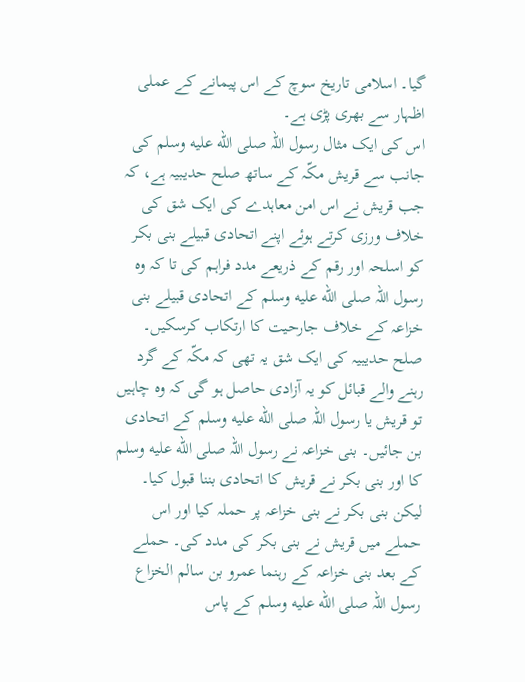گیا۔ اسلامی تاریخ سوچ کے اس پیمانے کے عملی اظہار سے بھری پڑی ہے۔
اس کی ایک مثال رسول اللہ صلى الله عليه وسلم کی جانب سے قریش مکّہ کے ساتھ صلح حدیبیہ ہے، کہ جب قریش نے اس امن معاہدے کی ایک شق کی خلاف ورزی کرتے ہوئے اپنے اتحادی قبیلے بنی بکر کو اسلحہ اور رقم کے ذریعے مدد فراہم کی تا کہ وہ رسول اللہ صلى الله عليه وسلم کے اتحادی قبیلے بنی خزاعہ کے خلاف جارحیت کا ارتکاب کرسکیں۔ صلح حدیبیہ کی ایک شق یہ تھی کہ مکّہ کے گرد رہنے والے قبائل کو یہ آزادی حاصل ہو گی کہ وہ چاہیں تو قریش یا رسول اللہ صلى الله عليه وسلم کے اتحادی بن جائیں۔ بنی خزاعہ نے رسول اللہ صلى الله عليه وسلم کا اور بنی بکر نے قریش کا اتحادی بننا قبول کیا۔ لیکن بنی بکر نے بنی خزاعہ پر حملہ کیا اور اس حملے میں قریش نے بنی بکر کی مدد کی۔ حملے کے بعد بنی خزاعہ کے رہنما عمرو بن سالم الخزاع رسول اللہ صلى الله عليه وسلم کے پاس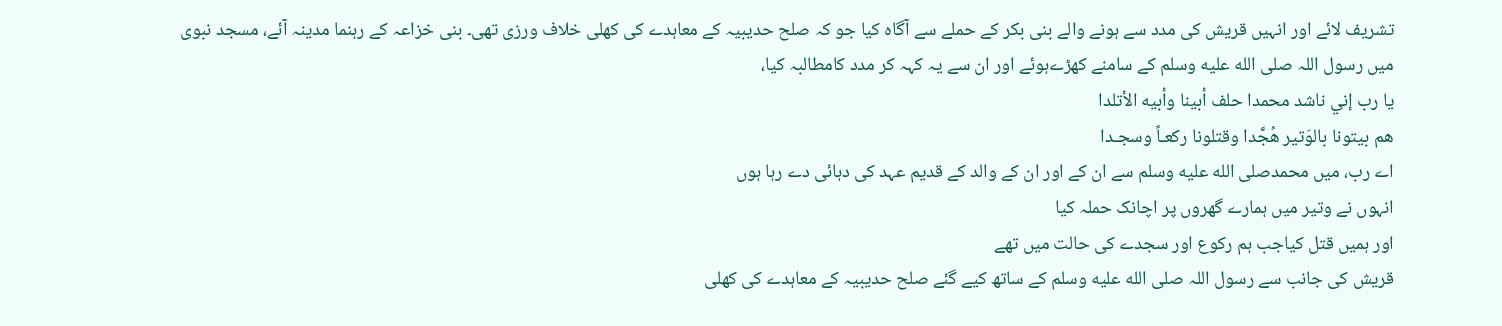تشریف لائے اور انہیں قریش کی مدد سے ہونے والے بنی بکر کے حملے سے آگاہ کیا جو کہ صلح حدیبیہ کے معاہدے کی کھلی خلاف ورزی تھی۔ بنی خزاعہ کے رہنما مدینہ آئے، مسجد نبوی میں رسول اللہ صلى الله عليه وسلم کے سامنے کھڑےہوئے اور ان سے یہ کہہ کر مدد کامطالبہ کیا،
يا رب إني ناشد محمدا حلف أبينا وأبيه الأتلدا
هم بيتونا بالوَتير هُجَّدا وقتلونا ركعـاً وسجـدا
اے رب، میں محمدصلى الله عليه وسلم سے ان کے اور ان کے والد کے قدیم عہد کی دہائی دے رہا ہوں
انہوں نے وتیر میں ہمارے گھروں پر اچانک حملہ کیا
اور ہمیں قتل کیاجب ہم رکوع اور سجدے کی حالت میں تھے
قریش کی جانب سے رسول اللہ صلى الله عليه وسلم کے ساتھ کیے گئے صلح حدیبیہ کے معاہدے کی کھلی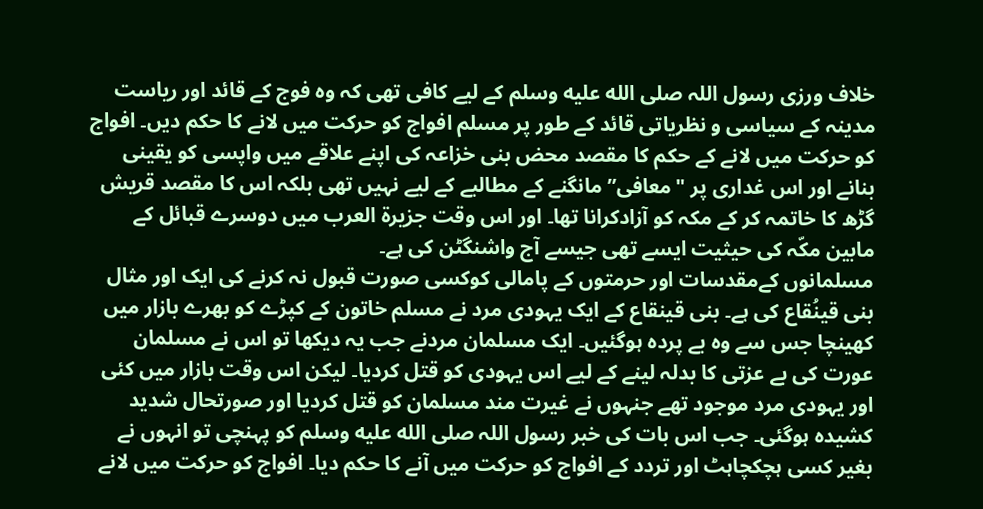خلاف ورزی رسول اللہ صلى الله عليه وسلم کے لیے کافی تھی کہ وہ فوج کے قائد اور ریاست مدینہ کے سیاسی و نظریاتی قائد کے طور پر مسلم افواج کو حرکت میں لانے کا حکم دیں۔ افواج کو حرکت میں لانے کے حکم کا مقصد محض بنی خزاعہ کی اپنے علاقے میں واپسی کو یقینی بنانے اور اس غداری پر "معافی” مانگنے کے مطالبے کے لیے نہیں تھی بلکہ اس کا مقصد قریش گڑھ کا خاتمہ کر کے مکہ کو آزادکرانا تھا۔ اور اس وقت جزیرۃ العرب میں دوسرے قبائل کے مابین مکّہ کی حیثیت ایسے تھی جیسے آج واشنگٹن کی ہے۔
مسلمانوں کےمقدسات اور حرمتوں کے پامالی کوکسی صورت قبول نہ کرنے کی ایک اور مثال بنی قینُقاع کی ہے۔ بنی قینقاع کے ایک یہودی مرد نے مسلم خاتون کے کپڑے کو بھرے بازار میں کھینچا جس سے وہ بے پردہ ہوگئیں۔ ایک مسلمان مردنے جب یہ دیکھا تو اس نے مسلمان عورت کی بے عزتی کا بدلہ لینے کے لیے اس یہودی کو قتل کردیا۔ لیکن اس وقت بازار میں کئی اور یہودی مرد موجود تھے جنہوں نے غیرت مند مسلمان کو قتل کردیا اور صورتحال شدید کشیدہ ہوگئی۔ جب اس بات کی خبر رسول اللہ صلى الله عليه وسلم کو پہنچی تو انہوں نے بغیر کسی ہچکچاہٹ اور تردد کے افواج کو حرکت میں آنے کا حکم دیا۔ افواج کو حرکت میں لانے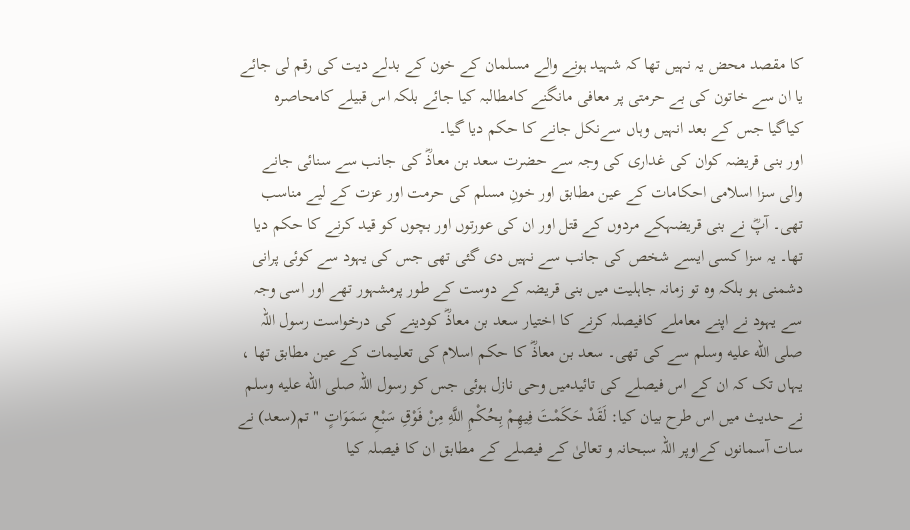کا مقصد محض یہ نہیں تھا کہ شہید ہونے والے مسلمان کے خون کے بدلے دیت کی رقم لی جائے یا ان سے خاتون کی بے حرمتی پر معافی مانگنے کامطالبہ کیا جائے بلکہ اس قبیلے کامحاصرہ کیاگیا جس کے بعد انہیں وہاں سےنکل جانے کا حکم دیا گیا۔
اور بنی قریضہ کوان کی غداری کی وجہ سے حضرت سعد بن معاذؓ کی جانب سے سنائی جانے والی سزا اسلامی احکامات کے عین مطابق اور خونِ مسلم کی حرمت اور عزت کے لیے مناسب تھی۔ آپؓ نے بنی قریضہکے مردوں کے قتل اور ان کی عورتوں اور بچوں کو قید کرنے کا حکم دیا تھا۔ یہ سزا کسی ایسے شخص کی جانب سے نہیں دی گئی تھی جس کی یہود سے کوئی پرانی دشمنی ہو بلکہ وہ تو زمانہ جاہلیت میں بنی قریضہ کے دوست کے طور پرمشہور تھے اور اسی وجہ سے یہود نے اپنے معاملے کافیصلہ کرنے کا اختیار سعد بن معاذؓ کودینے کی درخواست رسول اللہ صلى الله عليه وسلم سے کی تھی۔ سعد بن معاذؓ کا حکم اسلام کی تعلیمات کے عین مطابق تھا ، یہاں تک کہ ان کے اس فیصلے کی تائیدمیں وحی نازل ہوئی جس کو رسول اللہ صلى الله عليه وسلم نے حدیث میں اس طرح بیان کیا: لَقَدْ حَكَمْتَ فِيهِمْ بِحُكْمِ اللَّهِ مِنْ فَوْقِ سَبْعِ سَمَوَاتٍ "تم(سعد) نے سات آسمانوں کےاوپر اللہ سبحانہ و تعالیٰ کے فیصلے کے مطابق ان کا فیصلہ کیا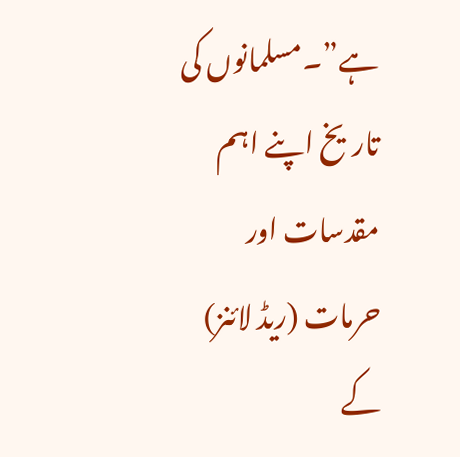ہے”۔مسلمانوں کی تاریخ اپنے اہم مقدسات اور حرمات (ریڈ لائنز) کے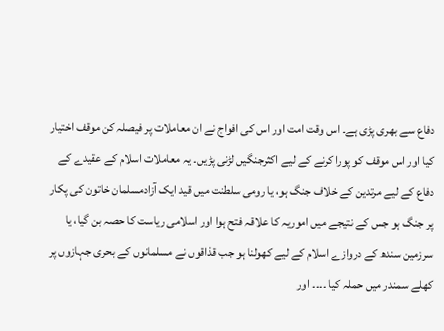دفاع سے بھری پڑی ہے۔ اس وقت امت اور اس کی افواج نے ان معاملات پر فیصلہ کن موقف اختیار کیا اور اس موقف کو پورا کرنے کے لیے اکثرجنگیں لڑنی پڑیں۔ یہ معاملات اسلام کے عقیدے کے دفاع کے لیے مرتدین کے خلاف جنگ ہو، یا رومی سلطنت میں قید ایک آزادمسلمان خاتون کی پکار پر جنگ ہو جس کے نتیجے میں اموریہ کا علاقہ فتح ہوا اور اسلامی ریاست کا حصہ بن گیا، یا سرزمین سندھ کے دروازے اسلام کے لیے کھولنا ہو جب قذاقوں نے مسلمانوں کے بحری جہازوں پر کھلے سمندر میں حملہ کیا ۔۔۔۔ اور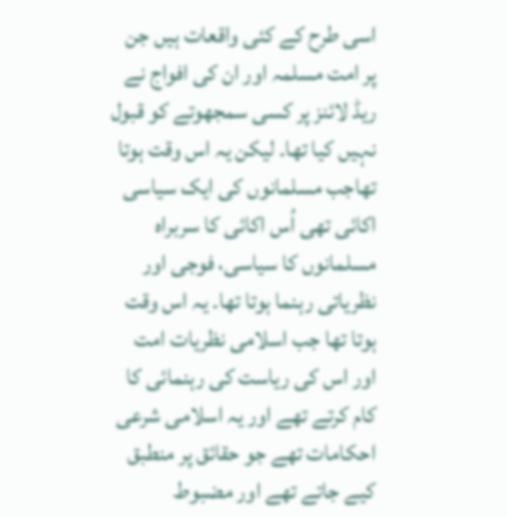اسی طرح کے کئی واقعات ہیں جن پر امت مسلمہ اور ان کی افواج نے ریڈ لائنز پر کسی سمجھوتے کو قبول نہیں کیا تھا۔ لیکن یہ اس وقت ہوتا تھاجب مسلمانوں کی ایک سیاسی اکائی تھی اُس اکائی کا سربراہ مسلمانوں کا سیاسی، فوجی اور نظریاتی رہنما ہوتا تھا۔ یہ اس وقت ہوتا تھا جب اسلامی نظریات امت اور اس کی ریاست کی رہنمائی کا کام کرتے تھے اور یہ اسلامی شرعی احکامات تھے جو حقائق پر منطبق کیے جاتے تھے اور مضبوط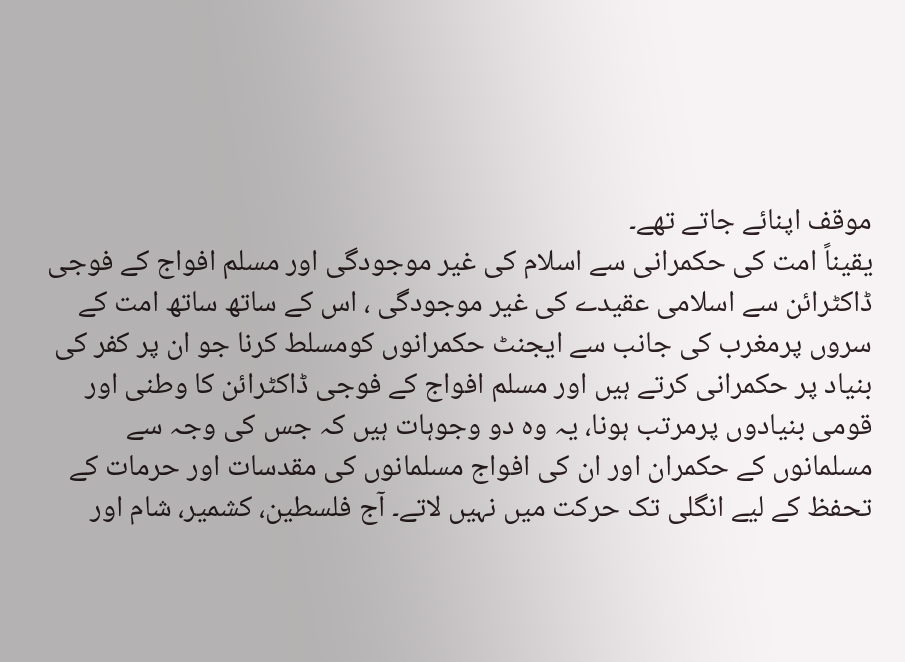موقف اپنائے جاتے تھے۔
یقیناً امت کی حکمرانی سے اسلام کی غیر موجودگی اور مسلم افواج کے فوجی ڈاکٹرائن سے اسلامی عقیدے کی غیر موجودگی ، اس کے ساتھ ساتھ امت کے سروں پرمغرب کی جانب سے ایجنٹ حکمرانوں کومسلط کرنا جو ان پر کفر کی بنیاد پر حکمرانی کرتے ہیں اور مسلم افواج کے فوجی ڈاکٹرائن کا وطنی اور قومی بنیادوں پرمرتب ہونا، یہ وہ دو وجوہات ہیں کہ جس کی وجہ سے مسلمانوں کے حکمران اور ان کی افواج مسلمانوں کی مقدسات اور حرمات کے تحفظ کے لیے انگلی تک حرکت میں نہیں لاتے۔ آج فلسطین، کشمیر، شام اور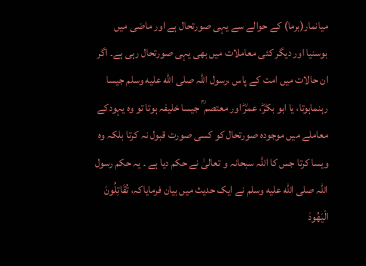میانمار(برما) کے حوالے سے یہی صورتحال ہے اور ماضی میں بوسنیا اور دیگر کئی معاملات میں بھی یہی صورتحال رہی ہے۔ اگر ان حالات میں امت کے پاس ،رسول اللہ صلى الله عليه وسلم جیسا رہنماہوتا، یا ابو بکرؓ، عمرؓ اور معتصم ؒ جیسا خلیفہ ہوتا تو وہ یہودکے معاملے میں موجودہ صورتحال کو کسی صورت قبول نہ کرتا بلکہ وہ ویسا کرتا جس کا اللہ سبحانہ و تعالیٰ نے حکم دیا ہے ۔ یہ حکم رسول اللہ صلى الله عليه وسلم نے ایک حدیث میں بیان فرمایاکہ، تُقَاتِلُونَ الْيَهُودَ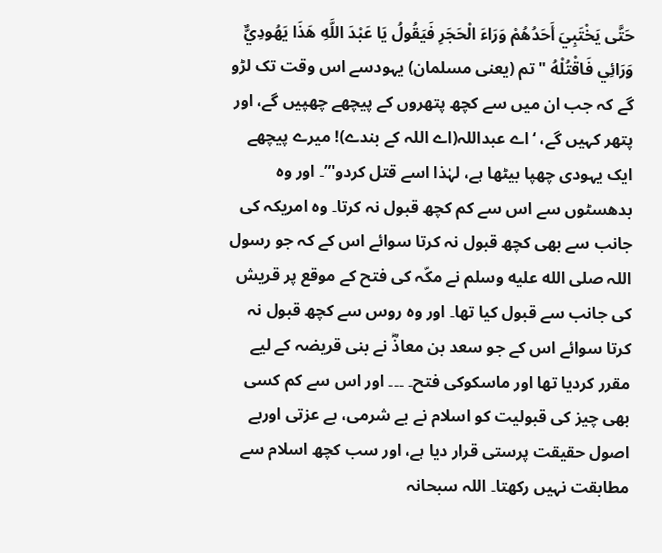حَتَّى يَخْتَبِيَ أَحَدُهُمْ وَرَاءَ الْحَجَرِ فَيَقُولُ يَا عَبْدَ اللَّهِ هَذَا يَهُودِيٌّ وَرَائِي فَاقْتُلْهُ "تم (یعنی مسلمان) یہودسے اس وقت تک لڑو گے کہ جب ان میں سے کچھ پتھروں کے پیچھے چھپیں گے، اور پتھر کہیں گے، ‘اے عبداللہ(اے اللہ کے بندے)! میرے پیچھے ایک یہودی چھپا بیٹھا ہے، لہٰذا اسے قتل کردو'”۔ اور وہ بدھسٹوں سے اس سے کم کچھ قبول نہ کرتا۔ وہ امریکہ کی جانب سے بھی کچھ قبول نہ کرتا سوائے اس کے کہ جو رسول اللہ صلى الله عليه وسلم نے مکّہ کی فتح کے موقع پر قریش کی جانب سے قبول کیا تھا۔ اور وہ روس سے کچھ قبول نہ کرتا سوائے اس کے جو سعد بن معاذؓ نے بنی قریضہ کے لیے مقرر کردیا تھا اور ماسکوکی فتح۔ ۔۔۔ اور اس سے کم کسی بھی چیز کی قبولیت کو اسلام نے بے شرمی، بے عزتی اوربے اصول حقیقت پرستی قرار دیا ہے، اور سب کچھ اسلام سے مطابقت نہیں رکھتا۔ اللہ سبحانہ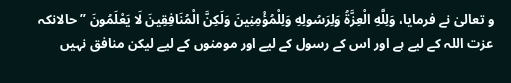و تعالیٰ نے فرمایا، وَلِلَّهِ الْعِزَّةُ وَلِرَسُولِهِ وَلِلْمُؤْمِنِينَ وَلَكِنَّ الْمُنَافِقِينَ لَا يَعْلَمُونَ ” حالانکہ عزت اللہ کے لیے ہے اور اس کے رسول کے لیے اور مومنوں کے لیے لیکن منافق نہیں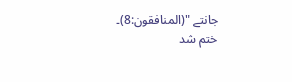جانتے "(المنافقون:8)۔
ختم شد